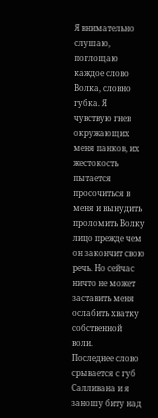Я внимательно слушаю, поглощаю каждое слово Волка, словно губка. Я чувствую гнев окружающих меня панков, их жестокость пытается просочиться в меня и вынудить проломить Волку лицо прежде чем он закончит свою речь. Но сейчас ничто не может заставить меня ослабить хватку собственной воли.
Последнее слово срывается с губ Салливана и я заношу биту над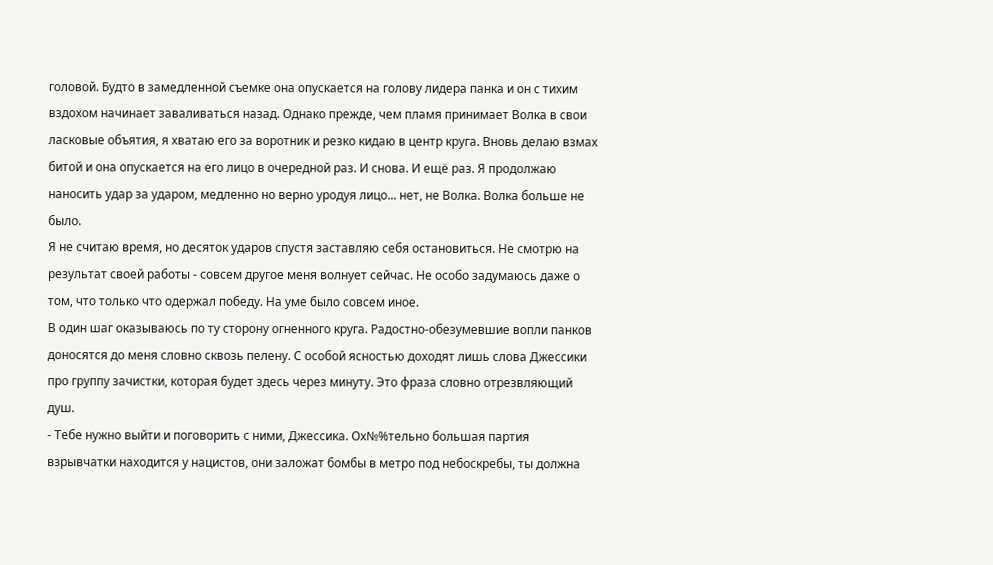головой. Будто в замедленной съемке она опускается на голову лидера панка и он с тихим вздохом начинает заваливаться назад. Однако прежде, чем пламя принимает Волка в свои ласковые объятия, я хватаю его за воротник и резко кидаю в центр круга. Вновь делаю взмах битой и она опускается на его лицо в очередной раз. И снова. И ещё раз. Я продолжаю наносить удар за ударом, медленно но верно уродуя лицо... нет, не Волка. Волка больше не было.
Я не считаю время, но десяток ударов спустя заставляю себя остановиться. Не смотрю на результат своей работы - совсем другое меня волнует сейчас. Не особо задумаюсь даже о том, что только что одержал победу. На уме было совсем иное.
В один шаг оказываюсь по ту сторону огненного круга. Радостно-обезумевшие вопли панков доносятся до меня словно сквозь пелену. С особой ясностью доходят лишь слова Джессики про группу зачистки, которая будет здесь через минуту. Это фраза словно отрезвляющий душ.
- Тебе нужно выйти и поговорить с ними, Джессика. Ох№%тельно большая партия взрывчатки находится у нацистов, они заложат бомбы в метро под небоскребы, ты должна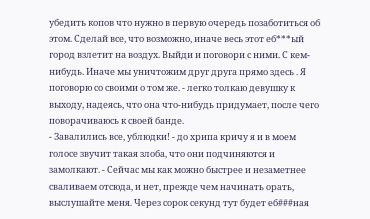убедить копов что нужно в первую очередь позаботиться об этом. Сделай все, что возможно, иначе весь этот еб***ый город взлетит на воздух. Выйди и поговори с ними. С кем-нибудь. Иначе мы уничтожим друг друга прямо здесь . Я поговорю со своими о том же. - легко толкаю девушку к выходу, надеясь, что она что-нибудь придумает, после чего поворачиваюсь к своей банде.
- Завалились все, ублюдки! - до хрипа кричу я и в моем голосе звучит такая злоба, что они подчиняются и замолкают. - Сейчас мы как можно быстрее и незаметнее сваливаем отсюда, и нет, прежде чем начинать орать, выслушайте меня. Через сорок секунд тут будет еб###ная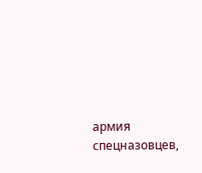армия спецназовцев,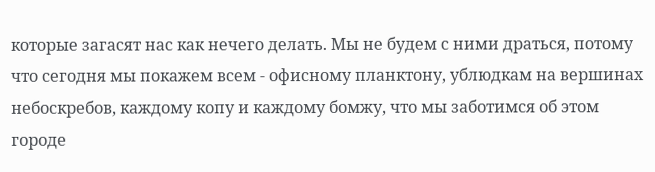которые загасят нас как нечего делать. Мы не будем с ними драться, потому что сегодня мы покажем всем - офисному планктону, ублюдкам на вершинах небоскребов, каждому копу и каждому бомжу, что мы заботимся об этом городе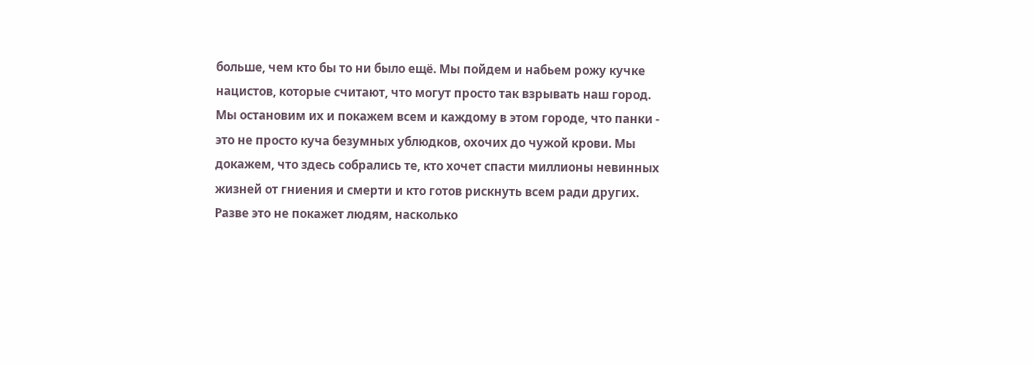больше, чем кто бы то ни было ещё. Мы пойдем и набьем рожу кучке нацистов, которые считают, что могут просто так взрывать наш город. Мы остановим их и покажем всем и каждому в этом городе, что панки - это не просто куча безумных ублюдков, охочих до чужой крови. Мы докажем, что здесь собрались те, кто хочет спасти миллионы невинных жизней от гниения и смерти и кто готов рискнуть всем ради других. Разве это не покажет людям, насколько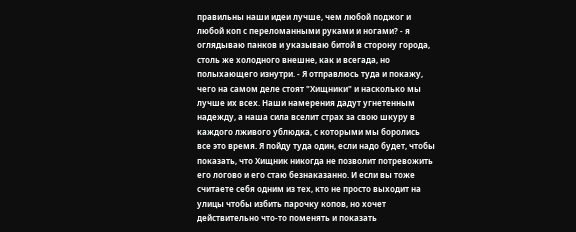правильны наши идеи лучше, чем любой поджог и любой коп с переломанными руками и ногами? - я оглядываю панков и указываю битой в сторону города, столь же холодного внешне, как и всегада, но полыхающего изнутри. - Я отправлюсь туда и покажу, чего на самом деле стоят "Хищники" и насколько мы лучше их всех. Наши намерения дадут угнетенным надежду, а наша сила вселит страх за свою шкуру в каждого лживого ублюдка, с которыми мы боролись все это время. Я пойду туда один, если надо будет, чтобы показать, что Хищник никогда не позволит потревожить его логово и его стаю безнаказанно. И если вы тоже считаете себя одним из тех, кто не просто выходит на улицы чтобы избить парочку копов, но хочет действительно что-то поменять и показать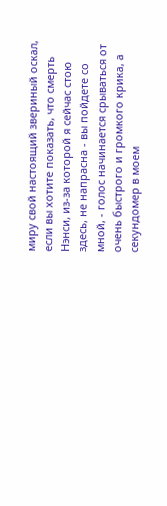миру свой настоящий звериный оскал, если вы хотите показать, что смерть Нэнси, из-за которой я сейчас стою здесь, не напрасна - вы пойдете со мной, - голос начинается срываться от очень быстрого и громкого крика, а секундомер в моем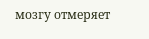мозгу отмеряет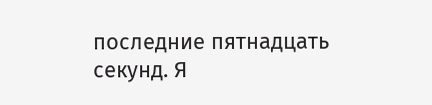последние пятнадцать секунд. Я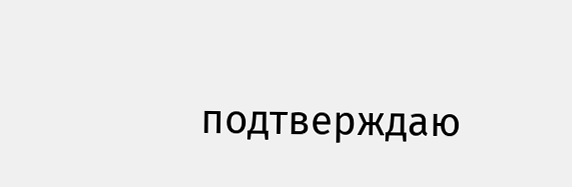подтверждаю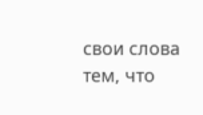свои слова тем, что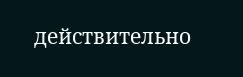действительно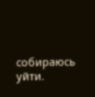собираюсь уйти.